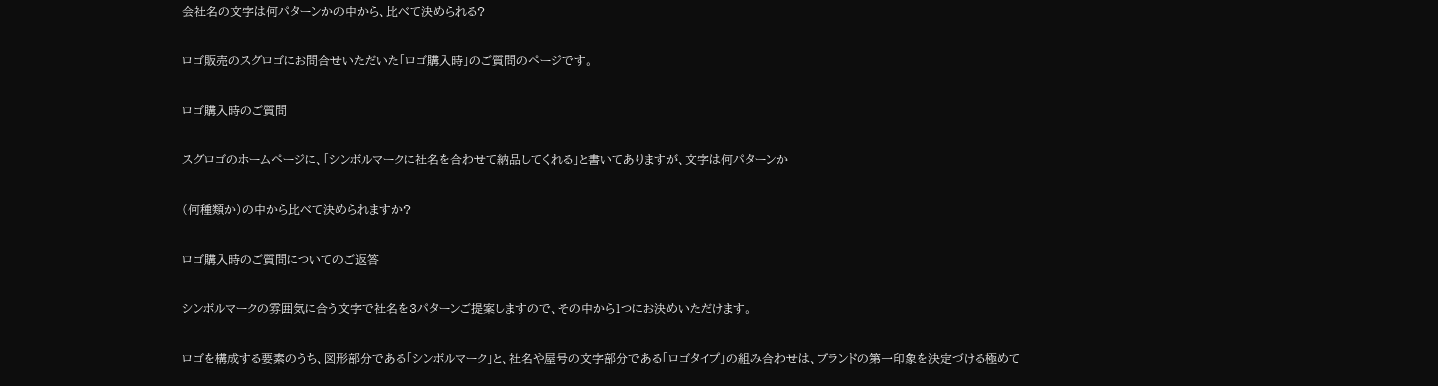会社名の文字は何パターンかの中から、比べて決められる?

ロゴ販売のスグロゴにお問合せいただいた「ロゴ購入時」のご質問のページです。

ロゴ購入時のご質問

スグロゴのホームページに、「シンボルマークに社名を合わせて納品してくれる」と書いてありますが、文字は何パターンか

(何種類か)の中から比べて決められますか?

ロゴ購入時のご質問についてのご返答

シンボルマークの雰囲気に合う文字で社名を3パターンご提案しますので、その中から1つにお決めいただけます。

ロゴを構成する要素のうち、図形部分である「シンボルマーク」と、社名や屋号の文字部分である「ロゴタイプ」の組み合わせは、ブランドの第一印象を決定づける極めて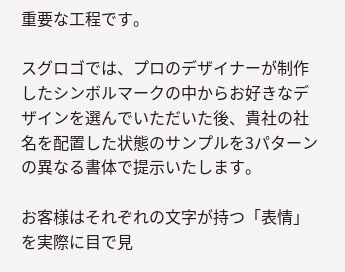重要な工程です。

スグロゴでは、プロのデザイナーが制作したシンボルマークの中からお好きなデザインを選んでいただいた後、貴社の社名を配置した状態のサンプルを3パターンの異なる書体で提示いたします。

お客様はそれぞれの文字が持つ「表情」を実際に目で見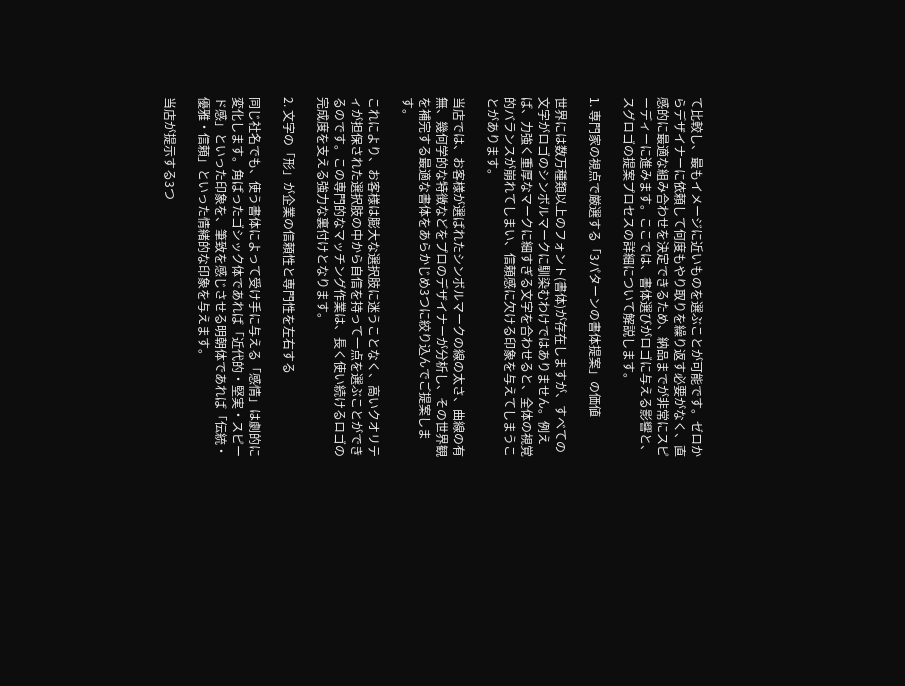て比較し、最もイメージに近いものを選ぶことが可能です。ゼロからデザイナーに依頼して何度もやり取りを繰り返す必要がなく、直感的に最適な組み合わせを決定できるため、納品までが非常にスピーディーに進みます。ここでは、書体選びがロゴに与える影響と、スグロゴの提案プロセスの詳細について解説します。

1. 専門家の視点で厳選する「3パターンの書体提案」の価値

世界には数万種類以上のフォント(書体)が存在しますが、すべての文字がロゴのシンボルマークに馴染むわけではありません。例えば、力強く重厚なマークに細すぎる文字を合わせると、全体の視覚的バランスが崩れてしまい、信頼感に欠ける印象を与えてしまうことがあります。

当店では、お客様が選ばれたシンボルマークの線の太さ、曲線の有無、幾何学的な特徴などをプロのデザイナーが分析し、その世界観を補完する最適な書体をあらかじめ3つに絞り込んでご提案します。

これにより、お客様は膨大な選択肢に迷うことなく、高いクオリティが担保された選択肢の中から自信を持って一点を選ぶことができるのです。この専門的なマッチング作業は、長く使い続けるロゴの完成度を支える強力な裏付けとなります。

2. 文字の「形」が企業の信頼性と専門性を左右する

同じ社名でも、使う書体によって受け手に与える「感情」は劇的に変化します。角ばったゴシック体であれば「近代的・堅実・スピード感」といった印象を、筆致を感じさせる明朝体であれば「伝統・優雅・信頼」といった情緒的な印象を与えます。

当店が提示する3つ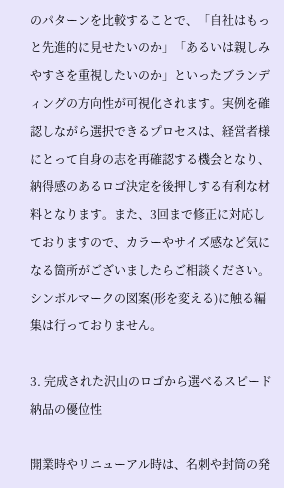のパターンを比較することで、「自社はもっと先進的に見せたいのか」「あるいは親しみやすさを重視したいのか」といったブランディングの方向性が可視化されます。実例を確認しながら選択できるプロセスは、経営者様にとって自身の志を再確認する機会となり、納得感のあるロゴ決定を後押しする有利な材料となります。また、3回まで修正に対応しておりますので、カラーやサイズ感など気になる箇所がございましたらご相談ください。シンボルマークの図案(形を変える)に触る編集は行っておりません。

3. 完成された沢山のロゴから選べるスピード納品の優位性

開業時やリニューアル時は、名刺や封筒の発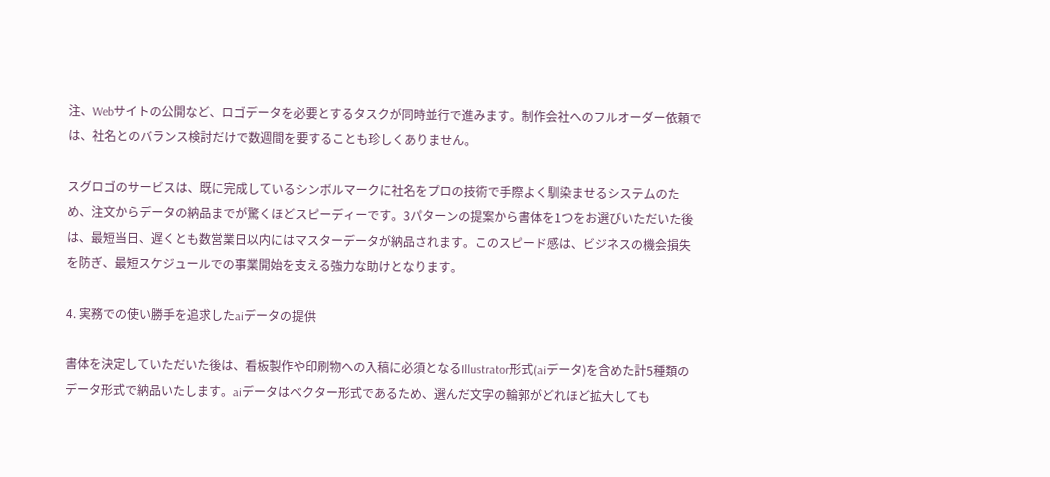注、Webサイトの公開など、ロゴデータを必要とするタスクが同時並行で進みます。制作会社へのフルオーダー依頼では、社名とのバランス検討だけで数週間を要することも珍しくありません。

スグロゴのサービスは、既に完成しているシンボルマークに社名をプロの技術で手際よく馴染ませるシステムのため、注文からデータの納品までが驚くほどスピーディーです。3パターンの提案から書体を1つをお選びいただいた後は、最短当日、遅くとも数営業日以内にはマスターデータが納品されます。このスピード感は、ビジネスの機会損失を防ぎ、最短スケジュールでの事業開始を支える強力な助けとなります。

4. 実務での使い勝手を追求したaiデータの提供

書体を決定していただいた後は、看板製作や印刷物への入稿に必須となるIllustrator形式(aiデータ)を含めた計5種類のデータ形式で納品いたします。aiデータはベクター形式であるため、選んだ文字の輪郭がどれほど拡大しても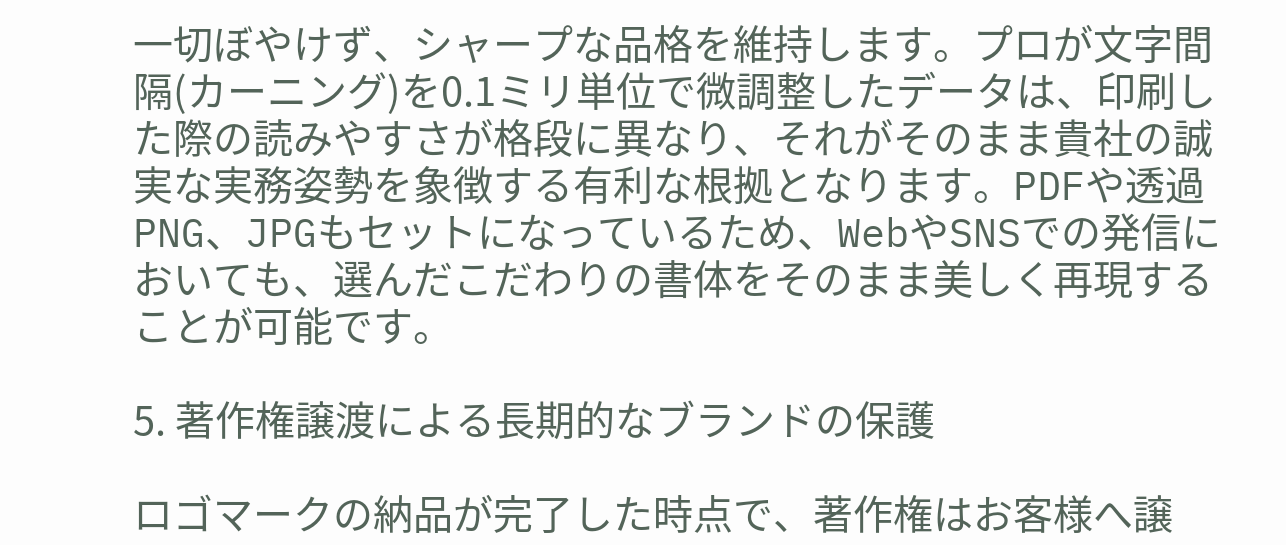一切ぼやけず、シャープな品格を維持します。プロが文字間隔(カーニング)を0.1ミリ単位で微調整したデータは、印刷した際の読みやすさが格段に異なり、それがそのまま貴社の誠実な実務姿勢を象徴する有利な根拠となります。PDFや透過PNG、JPGもセットになっているため、WebやSNSでの発信においても、選んだこだわりの書体をそのまま美しく再現することが可能です。

5. 著作権譲渡による長期的なブランドの保護

ロゴマークの納品が完了した時点で、著作権はお客様へ譲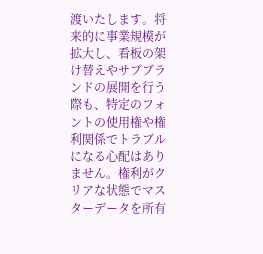渡いたします。将来的に事業規模が拡大し、看板の架け替えやサブブランドの展開を行う際も、特定のフォントの使用権や権利関係でトラブルになる心配はありません。権利がクリアな状態でマスターデータを所有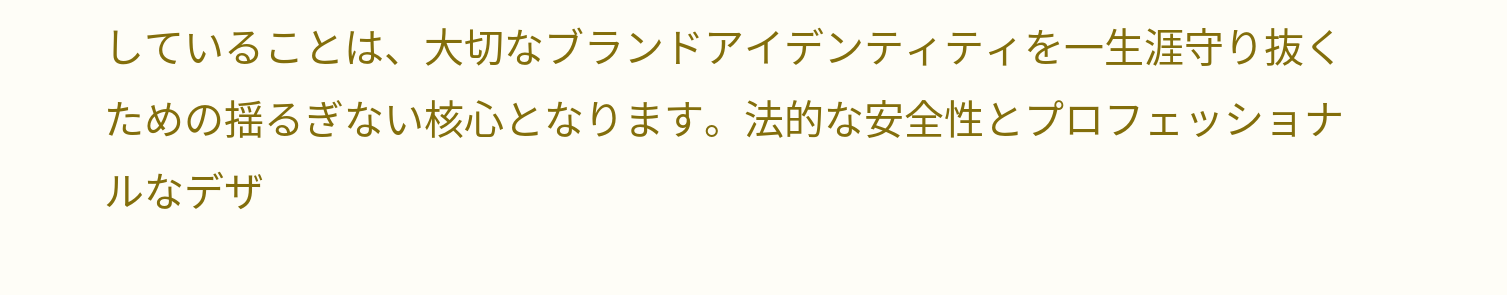していることは、大切なブランドアイデンティティを一生涯守り抜くための揺るぎない核心となります。法的な安全性とプロフェッショナルなデザ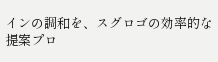インの調和を、スグロゴの効率的な提案プロ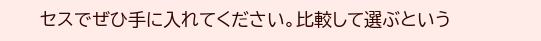セスでぜひ手に入れてください。比較して選ぶという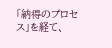「納得のプロセス」を経て、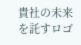貴社の未来を託すロゴ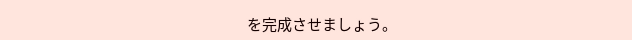を完成させましょう。